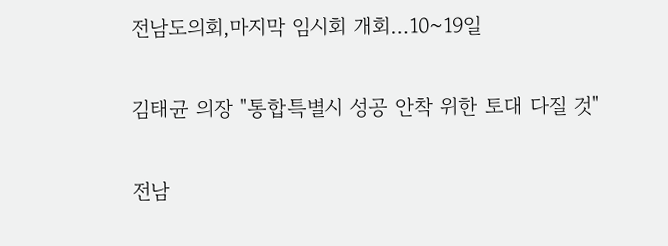전남도의회,마지막 임시회 개회…10~19일

김태균 의장 "통합특별시 성공 안착 위한 토대 다질 것"

전남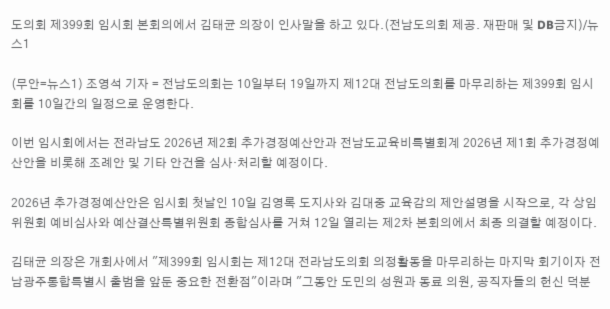도의회 제399회 임시회 본회의에서 김태균 의장이 인사말을 하고 있다.(전남도의회 제공. 재판매 및 DB금지)/뉴스1

(무안=뉴스1) 조영석 기자 = 전남도의회는 10일부터 19일까지 제12대 전남도의회를 마무리하는 제399회 임시회를 10일간의 일정으로 운영한다.

이번 임시회에서는 전라남도 2026년 제2회 추가경정예산안과 전남도교육비특별회계 2026년 제1회 추가경정예산안을 비롯해 조례안 및 기타 안건을 심사·처리할 예정이다.

2026년 추가경정예산안은 임시회 첫날인 10일 김영록 도지사와 김대중 교육감의 제안설명을 시작으로, 각 상임위원회 예비심사와 예산결산특별위원회 종합심사를 거쳐 12일 열리는 제2차 본회의에서 최종 의결할 예정이다.

김태균 의장은 개회사에서 "제399회 임시회는 제12대 전라남도의회 의정활동을 마무리하는 마지막 회기이자 전남광주통합특별시 출범을 앞둔 중요한 전환점"이라며 "그동안 도민의 성원과 동료 의원, 공직자들의 헌신 덕분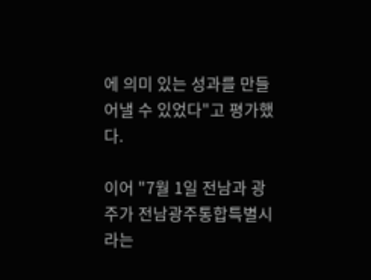에 의미 있는 성과를 만들어낼 수 있었다"고 평가했다.

이어 "7월 1일 전남과 광주가 전남광주통합특별시라는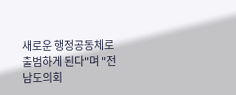새로운 행정공동체로 출범하게 된다"며 "전남도의회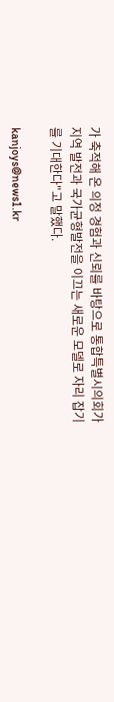가 축적해 온 의정 경험과 신뢰를 바탕으로 통합특별시의회가 지역 발전과 국가균형발전을 이끄는 새로운 모델로 자리 잡기를 기대한다"고 말했다.

kanjoys@news1.kr